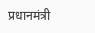प्रधानमंत्री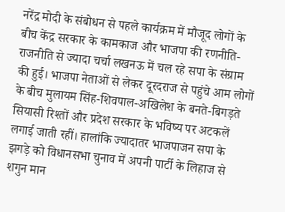नरेंद्र मोदी के संबोधन से पहले कार्यक्रम में मौजूद लोगों के बीच केंद्र सरकार के कामकाज और भाजपा की रणनीति-राजनीति से ज्यादा चर्चा लखनऊ में चल रहे सपा के संग्राम की हुई। भाजपा नेताओं से लेकर दूरदराज से पहुंचे आम लोगों के बीच मुलायम सिंह-शिवपाल-अखिलेश के बनते-बिगड़ते सियासी रिश्तों और प्रदेश सरकार के भविष्य पर अटकलें लगाई जाती रहीं। हालांकि ज्यादातर भाजपाजन सपा के झगड़े को विधानसभा चुनाव में अपनी पार्टी के लिहाज से शगुन मान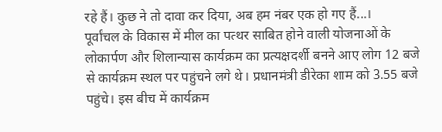रहे हैं। कुछ ने तो दावा कर दिया, अब हम नंबर एक हो गए हैं...।
पूर्वांचल के विकास में मील का पत्थर साबित होने वाली योजनाओं के लोकार्पण और शिलान्यास कार्यक्रम का प्रत्यक्षदर्शी बनने आए लोग 12 बजे से कार्यक्रम स्थल पर पहुंचने लगे थे। प्रधानमंत्री डीरेका शाम को 3.55 बजे पहुंचे। इस बीच में कार्यक्रम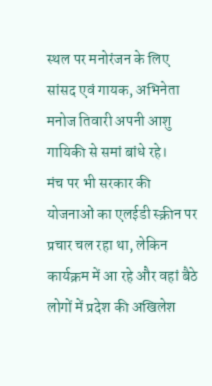स्थल पर मनोरंजन के लिए सांसद एवं गायक, अभिनेता मनोज तिवारी अपनी आशु गायिकी से समां बांधे रहे।
मंच पर भी सरकार की योजनाओं का एलईडी स्क्रीन पर प्रचार चल रहा था, लेकिन कार्यक्रम में आ रहे और वहां बैठे लोगों में प्रदेश की अखिलेश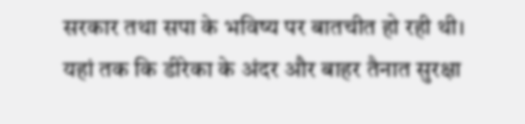सरकार तथा सपा के भविष्य पर बातचीत हो रही थी। यहां तक कि डीरेका के अंदर और बाहर तैनात सुरक्षा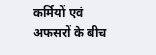कर्मियों एवं अफसरों के बीच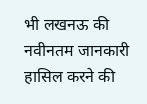भी लखनऊ की नवीनतम जानकारी हासिल करने की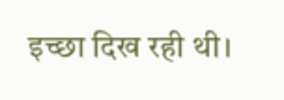इच्छा दिख रही थी।